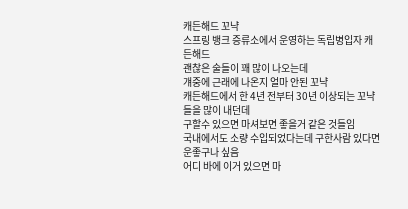캐든해드 꼬냑
스프링 뱅크 증류소에서 운영하는 독립병입자 캐든해드
괜찮은 술들이 꽤 많이 나오는데
걔중에 근래에 나온지 얼마 안된 꼬냑
캐든해드에서 한 4년 전부터 30년 이상되는 꼬냑들을 많이 내던데
구할수 있으면 마셔보면 좋을거 같은 것들임
국내에서도 소량 수입되었다는데 구한사람 있다면 운좋구나 싶음
어디 바에 이거 있으면 마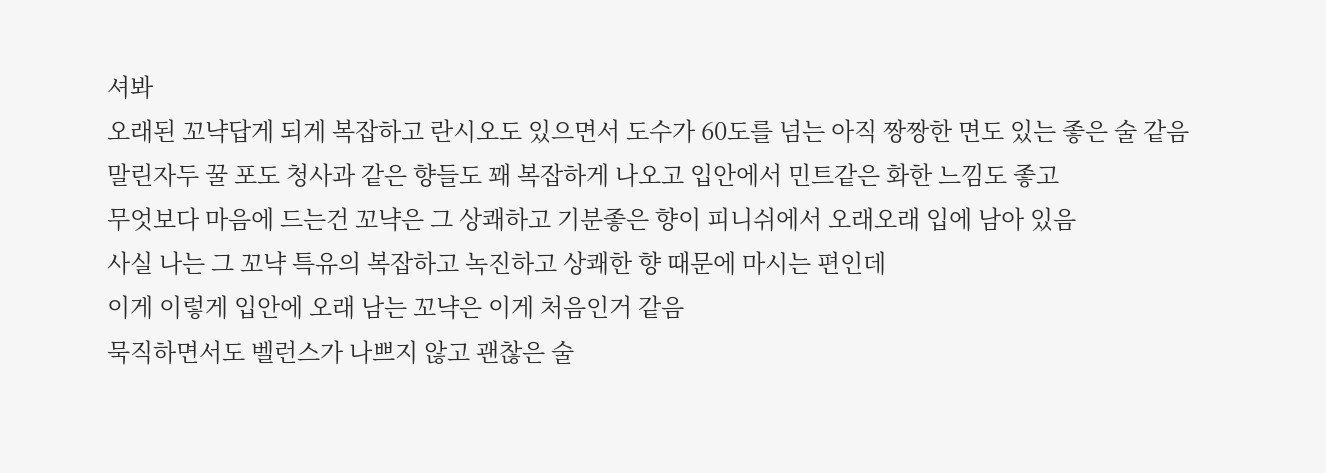셔봐
오래된 꼬냑답게 되게 복잡하고 란시오도 있으면서 도수가 60도를 넘는 아직 짱짱한 면도 있는 좋은 술 같음
말린자두 꿀 포도 청사과 같은 향들도 꽤 복잡하게 나오고 입안에서 민트같은 화한 느낌도 좋고
무엇보다 마음에 드는건 꼬냑은 그 상쾌하고 기분좋은 향이 피니쉬에서 오래오래 입에 남아 있음
사실 나는 그 꼬냑 특유의 복잡하고 녹진하고 상쾌한 향 때문에 마시는 편인데
이게 이렇게 입안에 오래 남는 꼬냑은 이게 처음인거 같음
묵직하면서도 벨런스가 나쁘지 않고 괜찮은 술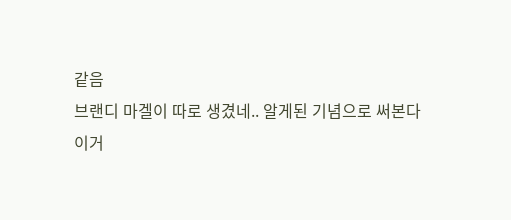같음
브랜디 마겔이 따로 생겼네.. 알게된 기념으로 써본다
이거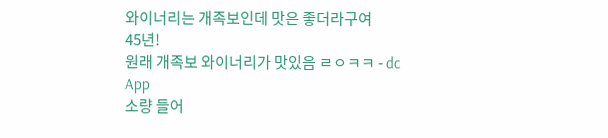와이너리는 개족보인데 맛은 좋더라구여
45년!
원래 개족보 와이너리가 맛있음 ㄹㅇㅋㅋ - dc App
소량 들어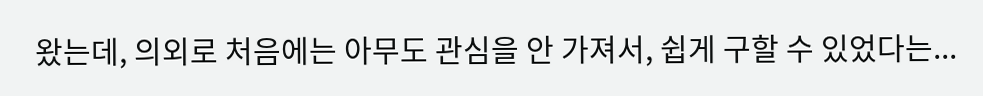왔는데, 의외로 처음에는 아무도 관심을 안 가져서, 쉽게 구할 수 있었다는...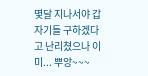몇달 지나서야 갑자기들 구하겠다고 난리쳤으나 이미... 뿌앙~~~